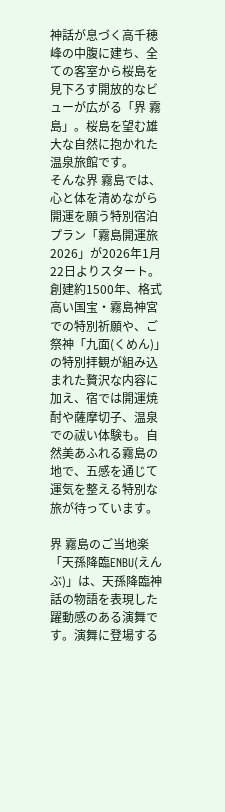神話が息づく高千穂峰の中腹に建ち、全ての客室から桜島を見下ろす開放的なビューが広がる「界 霧島」。桜島を望む雄大な自然に抱かれた温泉旅館です。
そんな界 霧島では、心と体を清めながら開運を願う特別宿泊プラン「霧島開運旅2026」が2026年1月22日よりスタート。創建約1500年、格式高い国宝・霧島神宮での特別祈願や、ご祭神「九面(くめん)」の特別拝観が組み込まれた贅沢な内容に加え、宿では開運焼酎や薩摩切子、温泉での祓い体験も。自然美あふれる霧島の地で、五感を通じて運気を整える特別な旅が待っています。

界 霧島のご当地楽「天孫降臨ENBU(えんぶ)」は、天孫降臨神話の物語を表現した躍動感のある演舞です。演舞に登場する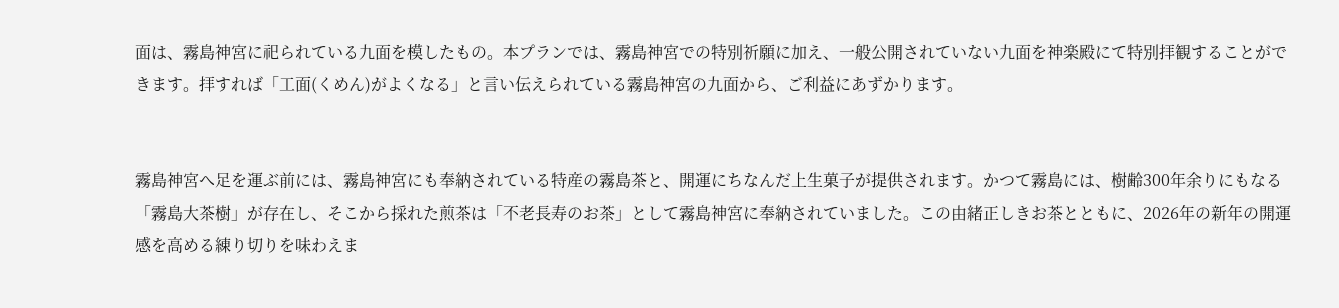面は、霧島神宮に祀られている九面を模したもの。本プランでは、霧島神宮での特別祈願に加え、一般公開されていない九面を神楽殿にて特別拝観することができます。拝すれば「工面(くめん)がよくなる」と言い伝えられている霧島神宮の九面から、ご利益にあずかります。


霧島神宮へ足を運ぶ前には、霧島神宮にも奉納されている特産の霧島茶と、開運にちなんだ上生菓子が提供されます。かつて霧島には、樹齢300年余りにもなる「霧島大茶樹」が存在し、そこから採れた煎茶は「不老長寿のお茶」として霧島神宮に奉納されていました。この由緒正しきお茶とともに、2026年の新年の開運感を高める練り切りを味わえま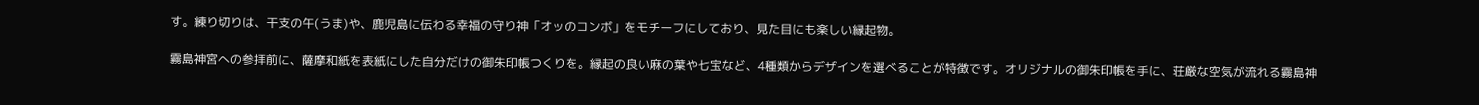す。練り切りは、干支の午(うま)や、鹿児島に伝わる幸福の守り神「オッのコンボ」をモチーフにしており、見た目にも楽しい縁起物。

霧島神宮への参拝前に、薩摩和紙を表紙にした自分だけの御朱印帳つくりを。縁起の良い麻の葉や七宝など、4種類からデザインを選べることが特徴です。オリジナルの御朱印帳を手に、荘厳な空気が流れる霧島神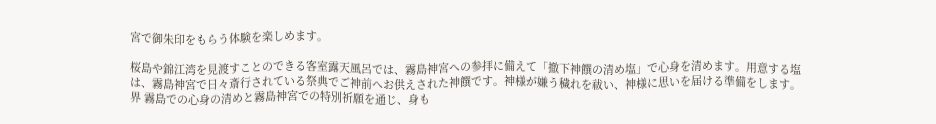宮で御朱印をもらう体験を楽しめます。

桜島や錦江湾を見渡すことのできる客室露天風呂では、霧島神宮への参拝に備えて「撤下神饌の清め塩」で心身を清めます。用意する塩は、霧島神宮で日々斎行されている祭典でご神前へお供えされた神饌です。神様が嫌う穢れを祓い、神様に思いを届ける準備をします。
界 霧島での心身の清めと霧島神宮での特別祈願を通じ、身も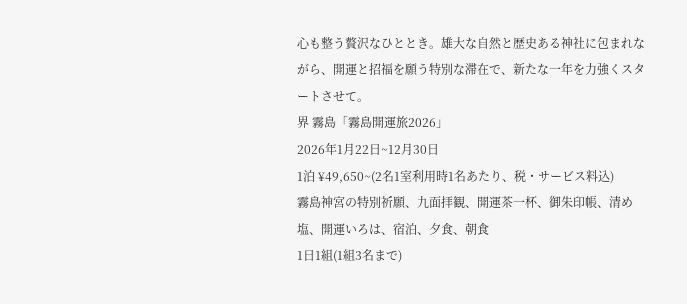心も整う贅沢なひととき。雄大な自然と歴史ある神社に包まれながら、開運と招福を願う特別な滞在で、新たな一年を力強くスタートさせて。
界 霧島「霧島開運旅2026」
2026年1月22日~12月30日
1泊 ¥49,650~(2名1室利用時1名あたり、税・サービス料込)
霧島神宮の特別祈願、九面拝観、開運茶一杯、御朱印帳、清め塩、開運いろは、宿泊、夕食、朝食
1日1組(1組3名まで)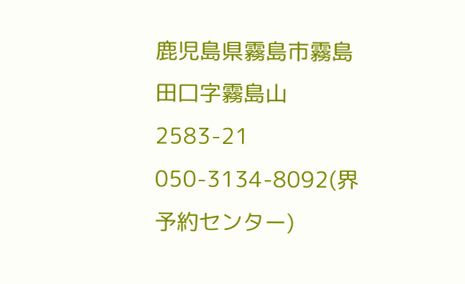鹿児島県霧島市霧島田口字霧島山2583-21
050-3134-8092(界予約センター)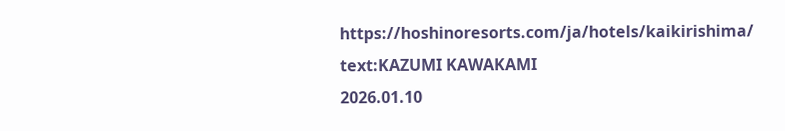https://hoshinoresorts.com/ja/hotels/kaikirishima/
text:KAZUMI KAWAKAMI
2026.01.10